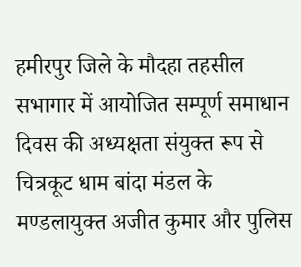हमीरपुर जिले के मौदहा तहसील सभागार में आयोजित सम्पूर्ण समाधान दिवस की अध्यक्षता संयुक्त रूप से चित्रकूट धाम बांदा मंडल के मण्डलायुक्त अजीत कुमार और पुलिस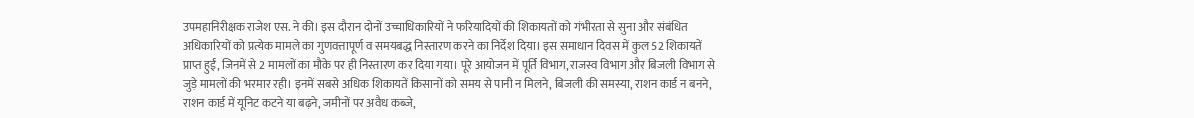उपमहानिरीक्षक राजेश एस. ने की। इस दौरान दोनों उच्चाधिकारियों ने फरियादियों की शिकायतों को गंभीरता से सुना और संबंधित अधिकारियों को प्रत्येक मामले का गुणवत्तापूर्ण व समयबद्ध निस्तारण करने का निर्देश दिया। इस समाधान दिवस में कुल 52 शिकायतें प्राप्त हुईं, जिनमें से 2 मामलों का मौके पर ही निस्तारण कर दिया गया। पूरे आयोजन में पूर्ति विभाग, राजस्व विभाग और बिजली विभाग से जुड़े मामलों की भरमार रही। इनमें सबसे अधिक शिकायतें किसानों को समय से पानी न मिलने, बिजली की समस्या, राशन कार्ड न बनने, राशन कार्ड में यूनिट कटने या बढ़ने, जमीनों पर अवैध कब्जे,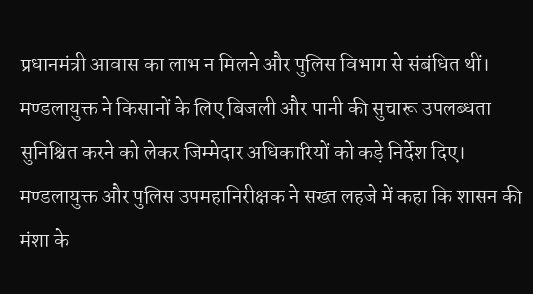प्रधानमंत्री आवास का लाभ न मिलने और पुलिस विभाग से संबंधित थीं। मण्डलायुक्त ने किसानों के लिए बिजली और पानी की सुचारू उपलब्धता सुनिश्चित करने को लेकर जिम्मेदार अधिकारियों को कड़े निर्देश दिए। मण्डलायुक्त और पुलिस उपमहानिरीक्षक ने सख्त लहजे में कहा कि शासन की मंशा के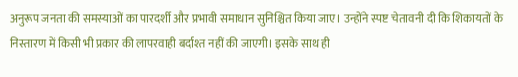अनुरूप जनता की समस्याओं का पारदर्शी और प्रभावी समाधान सुनिश्चित किया जाए। उन्होंने स्पष्ट चेतावनी दी कि शिकायतों के निस्तारण में किसी भी प्रकार की लापरवाही बर्दाश्त नहीं की जाएगी। इसके साथ ही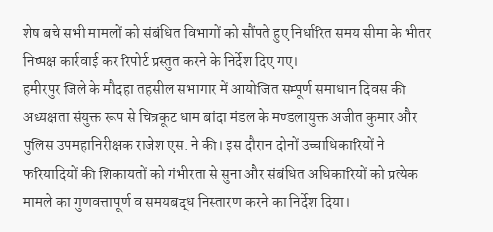शेष बचे सभी मामलों को संबंधित विभागों को सौंपते हुए निर्धारित समय सीमा के भीतर निष्पक्ष कार्रवाई कर रिपोर्ट प्रस्तुत करने के निर्देश दिए गए।
हमीरपुर जिले के मौदहा तहसील सभागार में आयोजित सम्पूर्ण समाधान दिवस की अध्यक्षता संयुक्त रूप से चित्रकूट धाम बांदा मंडल के मण्डलायुक्त अजीत कुमार और पुलिस उपमहानिरीक्षक राजेश एस. ने की। इस दौरान दोनों उच्चाधिकारियों ने फरियादियों की शिकायतों को गंभीरता से सुना और संबंधित अधिकारियों को प्रत्येक मामले का गुणवत्तापूर्ण व समयबद्ध निस्तारण करने का निर्देश दिया।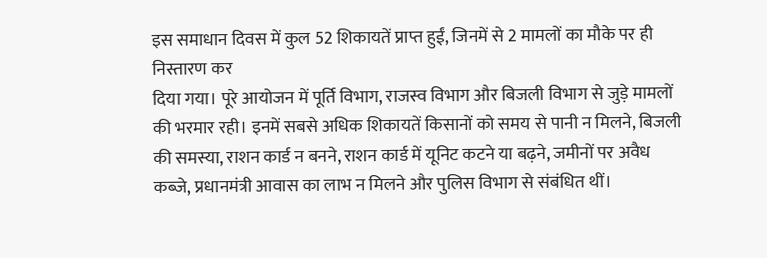इस समाधान दिवस में कुल 52 शिकायतें प्राप्त हुईं, जिनमें से 2 मामलों का मौके पर ही निस्तारण कर
दिया गया। पूरे आयोजन में पूर्ति विभाग, राजस्व विभाग और बिजली विभाग से जुड़े मामलों की भरमार रही। इनमें सबसे अधिक शिकायतें किसानों को समय से पानी न मिलने, बिजली की समस्या, राशन कार्ड न बनने, राशन कार्ड में यूनिट कटने या बढ़ने, जमीनों पर अवैध कब्जे, प्रधानमंत्री आवास का लाभ न मिलने और पुलिस विभाग से संबंधित थीं।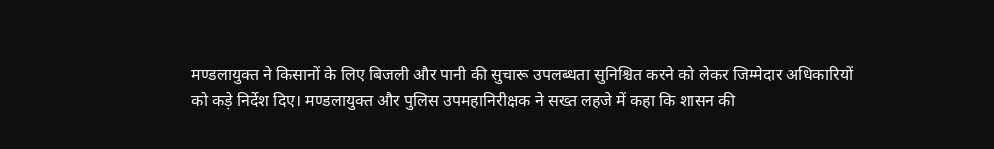मण्डलायुक्त ने किसानों के लिए बिजली और पानी की सुचारू उपलब्धता सुनिश्चित करने को लेकर जिम्मेदार अधिकारियों
को कड़े निर्देश दिए। मण्डलायुक्त और पुलिस उपमहानिरीक्षक ने सख्त लहजे में कहा कि शासन की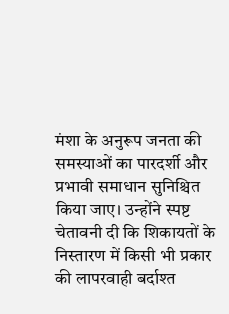मंशा के अनुरूप जनता की समस्याओं का पारदर्शी और प्रभावी समाधान सुनिश्चित किया जाए। उन्होंने स्पष्ट चेतावनी दी कि शिकायतों के निस्तारण में किसी भी प्रकार की लापरवाही बर्दाश्त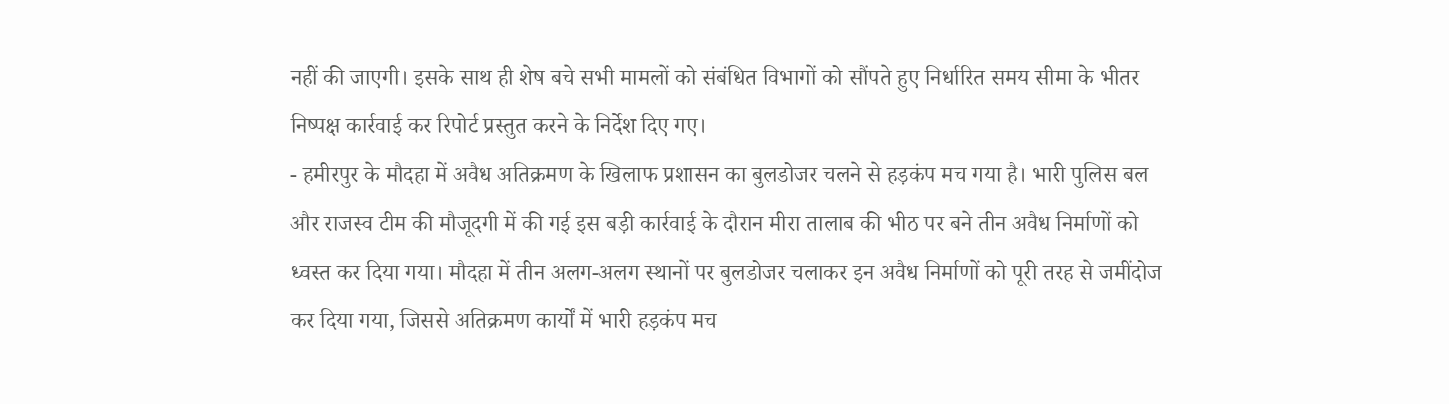नहीं की जाएगी। इसके साथ ही शेष बचे सभी मामलों को संबंधित विभागों को सौंपते हुए निर्धारित समय सीमा के भीतर निष्पक्ष कार्रवाई कर रिपोर्ट प्रस्तुत करने के निर्देश दिए गए।
- हमीरपुर के मौदहा में अवैध अतिक्रमण के खिलाफ प्रशासन का बुलडोजर चलने से हड़कंप मच गया है। भारी पुलिस बल और राजस्व टीम की मौजूदगी में की गई इस बड़ी कार्रवाई के दौरान मीरा तालाब की भीठ पर बने तीन अवैध निर्माणों को ध्वस्त कर दिया गया। मौदहा में तीन अलग-अलग स्थानों पर बुलडोजर चलाकर इन अवैध निर्माणों को पूरी तरह से जमींदोज कर दिया गया, जिससे अतिक्रमण कार्यों में भारी हड़कंप मच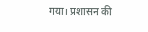गया। प्रशासन की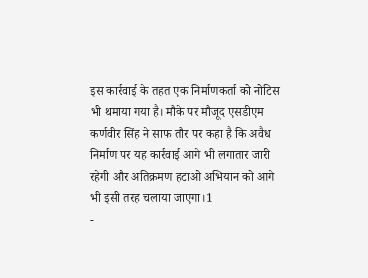इस कार्रवाई के तहत एक निर्माणकर्ता को नोटिस भी थमाया गया है। मौके पर मौजूद एसडीएम कर्णवीर सिंह ने साफ तौर पर कहा है कि अवैध निर्माण पर यह कार्रवाई आगे भी लगातार जारी रहेगी और अतिक्रमण हटाओ अभियान को आगे भी इसी तरह चलाया जाएगा।1
-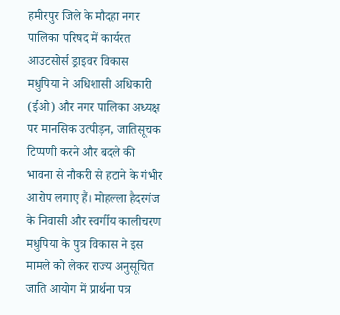हमीरपुर जिले के मौदहा नगर पालिका परिषद में कार्यरत आउटसोर्स ड्राइवर विकास मधुपिया ने अधिशासी अधिकारी (ईओ) और नगर पालिका अध्यक्ष पर मानसिक उत्पीड़न, जातिसूचक टिप्पणी करने और बदले की भावना से नौकरी से हटाने के गंभीर आरोप लगाए हैं। मोहल्ला हैदरगंज के निवासी और स्वर्गीय कालीचरण मधुपिया के पुत्र विकास ने इस मामले को लेकर राज्य अनुसूचित जाति आयोग में प्रार्थना पत्र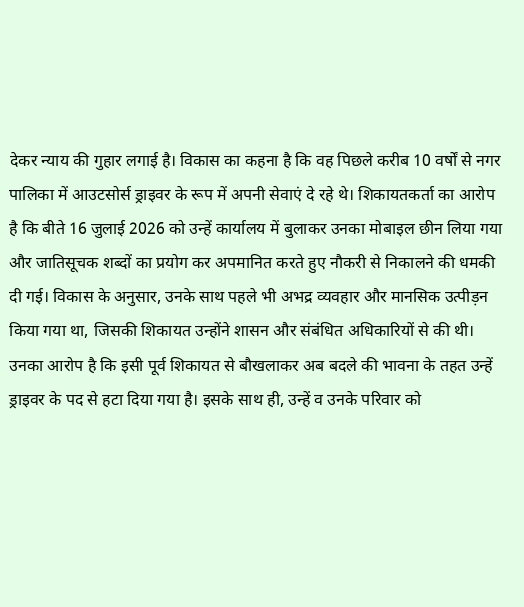देकर न्याय की गुहार लगाई है। विकास का कहना है कि वह पिछले करीब 10 वर्षों से नगर पालिका में आउटसोर्स ड्राइवर के रूप में अपनी सेवाएं दे रहे थे। शिकायतकर्ता का आरोप है कि बीते 16 जुलाई 2026 को उन्हें कार्यालय में बुलाकर उनका मोबाइल छीन लिया गया और जातिसूचक शब्दों का प्रयोग कर अपमानित करते हुए नौकरी से निकालने की धमकी दी गई। विकास के अनुसार, उनके साथ पहले भी अभद्र व्यवहार और मानसिक उत्पीड़न किया गया था, जिसकी शिकायत उन्होंने शासन और संबंधित अधिकारियों से की थी। उनका आरोप है कि इसी पूर्व शिकायत से बौखलाकर अब बदले की भावना के तहत उन्हें ड्राइवर के पद से हटा दिया गया है। इसके साथ ही, उन्हें व उनके परिवार को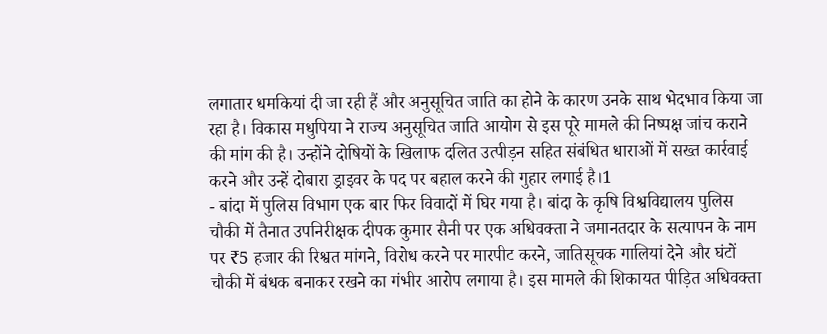लगातार धमकियां दी जा रही हैं और अनुसूचित जाति का होने के कारण उनके साथ भेदभाव किया जा रहा है। विकास मधुपिया ने राज्य अनुसूचित जाति आयोग से इस पूरे मामले की निष्पक्ष जांच कराने की मांग की है। उन्होंने दोषियों के खिलाफ दलित उत्पीड़न सहित संबंधित धाराओं में सख्त कार्रवाई करने और उन्हें दोबारा ड्राइवर के पद पर बहाल करने की गुहार लगाई है।1
- बांदा में पुलिस विभाग एक बार फिर विवादों में घिर गया है। बांदा के कृषि विश्वविद्यालय पुलिस चौकी में तैनात उपनिरीक्षक दीपक कुमार सैनी पर एक अधिवक्ता ने जमानतदार के सत्यापन के नाम पर ₹5 हजार की रिश्वत मांगने, विरोध करने पर मारपीट करने, जातिसूचक गालियां देने और घंटों चौकी में बंधक बनाकर रखने का गंभीर आरोप लगाया है। इस मामले की शिकायत पीड़ित अधिवक्ता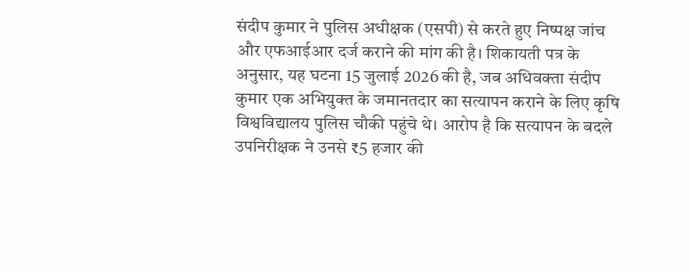संदीप कुमार ने पुलिस अधीक्षक (एसपी) से करते हुए निष्पक्ष जांच और एफआईआर दर्ज कराने की मांग की है। शिकायती पत्र के अनुसार, यह घटना 15 जुलाई 2026 की है, जब अधिवक्ता संदीप कुमार एक अभियुक्त के जमानतदार का सत्यापन कराने के लिए कृषि विश्वविद्यालय पुलिस चौकी पहुंचे थे। आरोप है कि सत्यापन के बदले उपनिरीक्षक ने उनसे ₹5 हजार की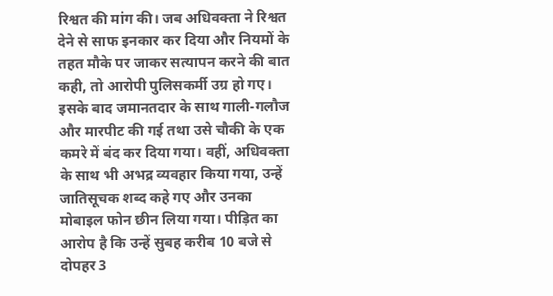रिश्वत की मांग की। जब अधिवक्ता ने रिश्वत देने से साफ इनकार कर दिया और नियमों के तहत मौके पर जाकर सत्यापन करने की बात कही, तो आरोपी पुलिसकर्मी उग्र हो गए। इसके बाद जमानतदार के साथ गाली-गलौज और मारपीट की गई तथा उसे चौकी के एक कमरे में बंद कर दिया गया। वहीं, अधिवक्ता के साथ भी अभद्र व्यवहार किया गया, उन्हें जातिसूचक शब्द कहे गए और उनका मोबाइल फोन छीन लिया गया। पीड़ित का आरोप है कि उन्हें सुबह करीब 10 बजे से दोपहर 3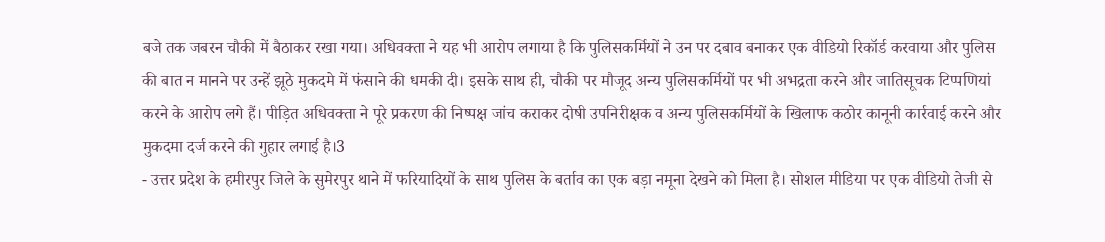बजे तक जबरन चौकी में बैठाकर रखा गया। अधिवक्ता ने यह भी आरोप लगाया है कि पुलिसकर्मियों ने उन पर दबाव बनाकर एक वीडियो रिकॉर्ड करवाया और पुलिस की बात न मानने पर उन्हें झूठे मुकदमे में फंसाने की धमकी दी। इसके साथ ही, चौकी पर मौजूद अन्य पुलिसकर्मियों पर भी अभद्रता करने और जातिसूचक टिप्पणियां करने के आरोप लगे हैं। पीड़ित अधिवक्ता ने पूरे प्रकरण की निष्पक्ष जांच कराकर दोषी उपनिरीक्षक व अन्य पुलिसकर्मियों के खिलाफ कठोर कानूनी कार्रवाई करने और मुकदमा दर्ज करने की गुहार लगाई है।3
- उत्तर प्रदेश के हमीरपुर जिले के सुमेरपुर थाने में फरियादियों के साथ पुलिस के बर्ताव का एक बड़ा नमूना देखने को मिला है। सोशल मीडिया पर एक वीडियो तेजी से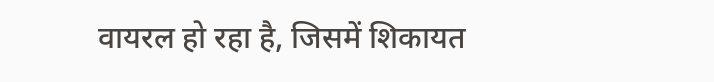वायरल हो रहा है, जिसमें शिकायत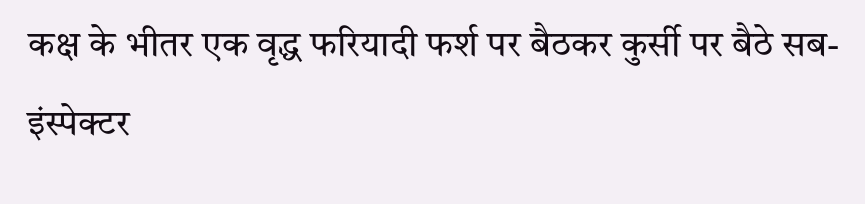कक्ष के भीतर एक वृद्ध फरियादी फर्श पर बैठकर कुर्सी पर बैठे सब-इंस्पेक्टर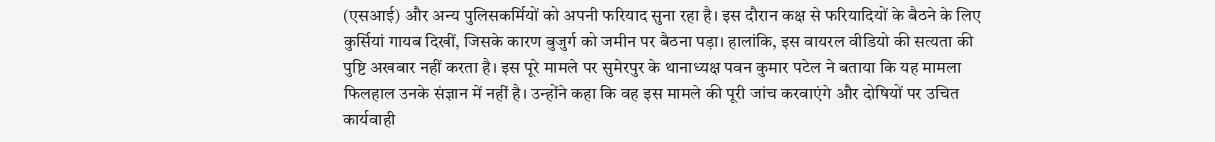(एसआई) और अन्य पुलिसकर्मियों को अपनी फरियाद सुना रहा है। इस दौरान कक्ष से फरियादियों के बैठने के लिए कुर्सियां गायब दिखीं, जिसके कारण बुजुर्ग को जमीन पर बैठना पड़ा। हालांकि, इस वायरल वीडियो की सत्यता की पुष्टि अखबार नहीं करता है। इस पूरे मामले पर सुमेरपुर के थानाध्यक्ष पवन कुमार पटेल ने बताया कि यह मामला फिलहाल उनके संज्ञान में नहीं है। उन्होंने कहा कि वह इस मामले की पूरी जांच करवाएंगे और दोषियों पर उचित कार्यवाही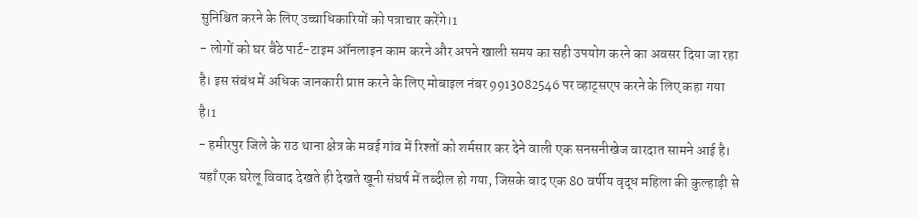सुनिश्चित करने के लिए उच्चाधिकारियों को पत्राचार करेंगे।1
- लोगों को घर बैठे पार्ट-टाइम ऑनलाइन काम करने और अपने खाली समय का सही उपयोग करने का अवसर दिया जा रहा है। इस संबंध में अधिक जानकारी प्राप्त करने के लिए मोबाइल नंबर 9913082546 पर व्हाट्सएप करने के लिए कहा गया है।1
- हमीरपुर जिले के राठ थाना क्षेत्र के मवई गांव में रिश्तों को शर्मसार कर देने वाली एक सनसनीखेज वारदात सामने आई है। यहाँ एक घरेलू विवाद देखते ही देखते खूनी संघर्ष में तब्दील हो गया, जिसके बाद एक 80 वर्षीय वृद्ध महिला की कुल्हाड़ी से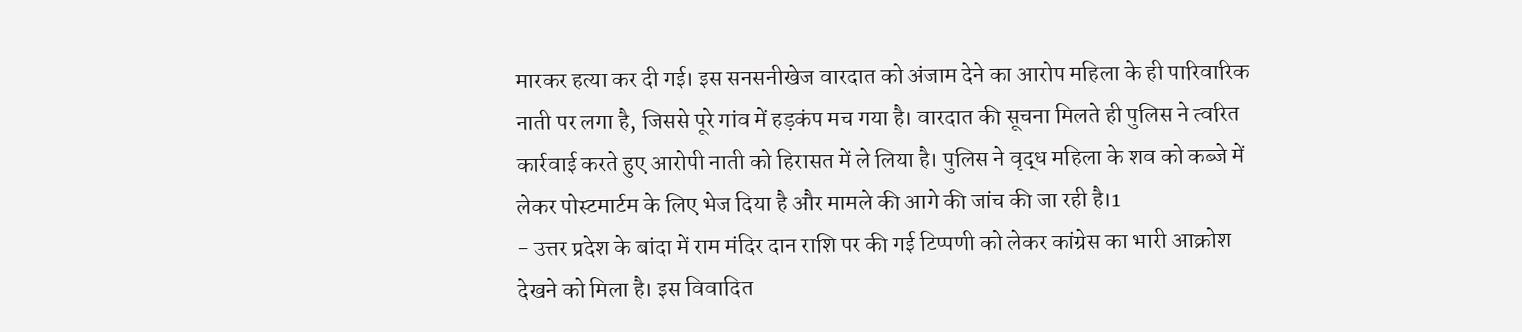मारकर हत्या कर दी गई। इस सनसनीखेज वारदात को अंजाम देने का आरोप महिला के ही पारिवारिक नाती पर लगा है, जिससे पूरे गांव में हड़कंप मच गया है। वारदात की सूचना मिलते ही पुलिस ने त्वरित कार्रवाई करते हुए आरोपी नाती को हिरासत में ले लिया है। पुलिस ने वृद्ध महिला के शव को कब्जे में लेकर पोस्टमार्टम के लिए भेज दिया है और मामले की आगे की जांच की जा रही है।1
- उत्तर प्रदेश के बांदा में राम मंदिर दान राशि पर की गई टिप्पणी को लेकर कांग्रेस का भारी आक्रोश देखने को मिला है। इस विवादित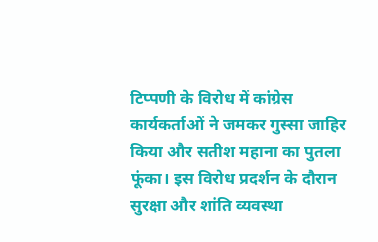टिप्पणी के विरोध में कांग्रेस कार्यकर्ताओं ने जमकर गुस्सा जाहिर किया और सतीश महाना का पुतला फूंका। इस विरोध प्रदर्शन के दौरान सुरक्षा और शांति व्यवस्था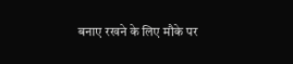बनाए रखने के लिए मौके पर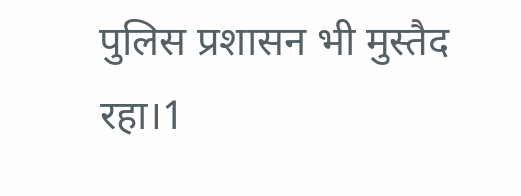पुलिस प्रशासन भी मुस्तैद रहा।1